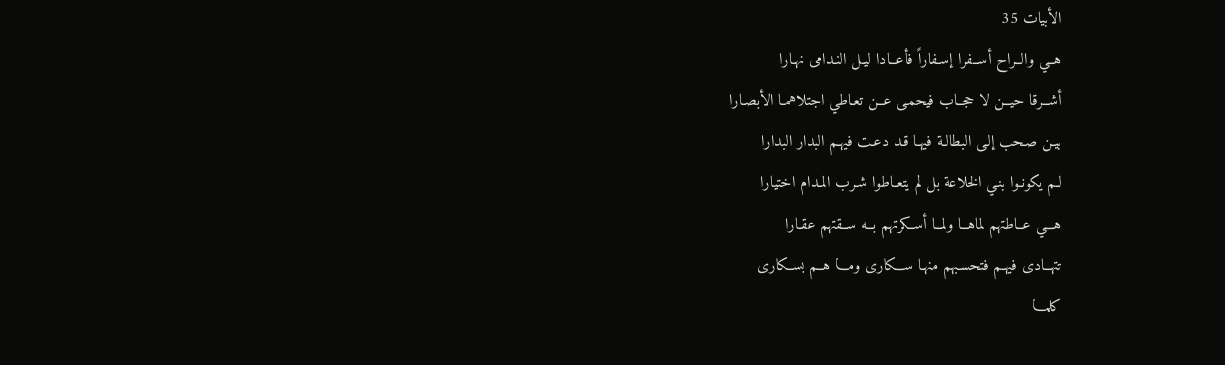الأبيات 35
هــي والــراح أســفرا إسـفاراً فأعــادا ليـل النـدامى نهـارا
أشــرقا حيــن لا حجــاب فيحمـى عــن تعـاطي اجتلاهمـا الأبصـارا
بيـن صـحب إلـى البطالـة فيهـا قـد دعـت فيهـم البدار البدارا
لـم يكونـوا بنـي الخلاعة بل لم يتعـاطوا شـرب المـدام اختيارا
هـــي عــاطتهم لماهــا ولمــا أســكرتهم بــه ســقتهم عقـارا
تتهــادى فيهـم فتحسـبهم منهـا ســـكارى ومـــا هــم بســكارى
كلمـــا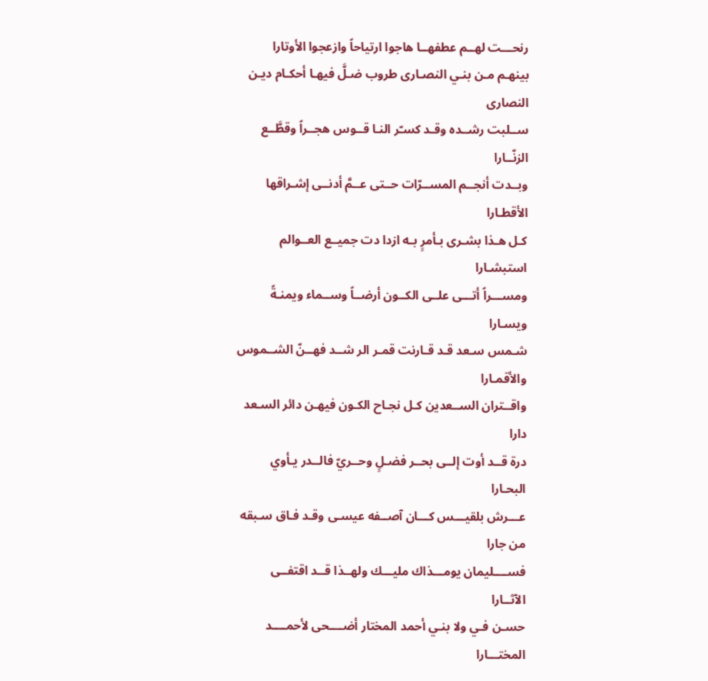رنحـــت لهــم عطفهــا هاجوا ارتياحاً وازعجوا الأوتارا
بينهـم مـن بنـي النصـارى طروب ضـلَّ فيهـا أحكـام ديـن النصارى
ســلبت رشــده وقـد كسـّر النـا قــوس هجــراً وقطَّــع الزنّــارا
وبــدت أنجــم المســرّات حــتى عــمَّ أدنــى إشـراقها الأقطـارا
كـل هـذا بشـرى بـأمرٍ بـه ازدا دت جميــع العــوالم استبشـارا
ومســـراً أتـــى علــى الكــون أرضــاً وســماء ويمنـةً ويسـارا
شـمس سـعد قـد قـارنت قمـر الر شــد فهــنّ الشــموس والأقمـارا
واقــتران الســعدين كـل نجـاح الكـون فيهـن دائر السـعد دارا
درة قــد أوت إلــى بحــر فضـلٍ وحــريّ فالــدر يـأوي البحـارا
عـــرش بلقيـــس كـــان آصــفه عيسـى وقـد فـاق سـبقه من جارا
فســــليمان يومـــذاك مليـــك ولهــذا قــد اقتفــى الآثــارا
حسـن فـي ولا بنـي أحمد المختار أضــــحى لأحمــــد المختـــارا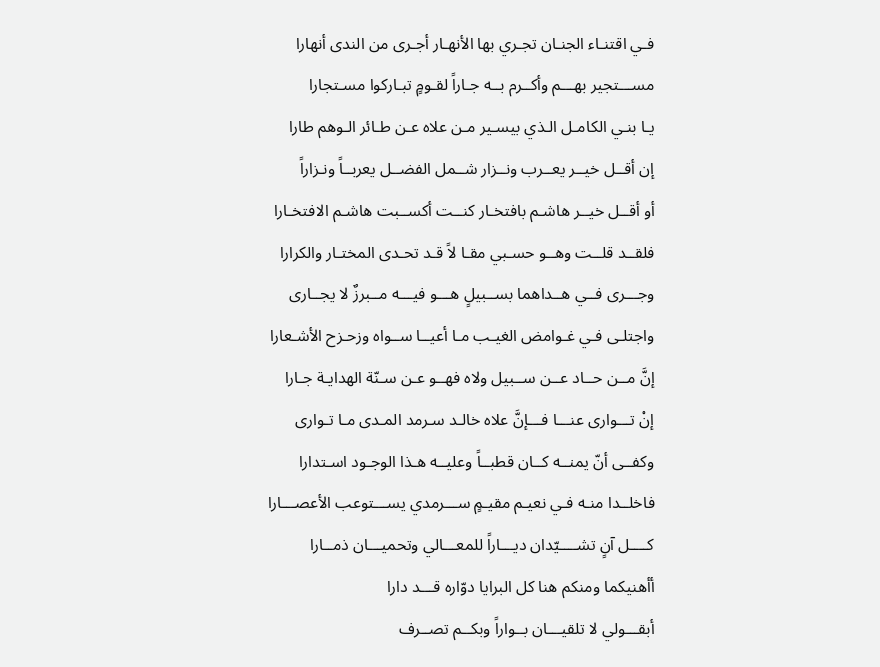فـي اقتنـاء الجنـان تجـري بها الأنهـار أجـرى من الندى أنهارا
مســـتجير بهـــم وأكــرم بــه جـاراً لقـومٍ تبـاركوا مسـتجارا
يـا بنـي الكامـل الـذي بيسـير مـن علاه عـن طـائر الـوهم طارا
إن أقــل خيــر يعــرب ونــزار شــمل الفضــل يعربــاً ونـزاراً
أو أقــل خيــر هاشـم بافتخـار كنــت أكســبت هاشـم الافتخـارا
فلقــد قلــت وهــو حسـبي مقـا لاً قـد تحـدى المختـار والكرارا
وجـــرى فــي هــداهما بســبيلٍ هـــو فيـــه مــبرزٌ لا يجــارى
واجتلـى فـي غـوامض الغيـب مـا أعيــا ســواه وزحـزح الأشـعارا
إنَّ مــن حــاد عــن ســبيل ولاه فهــو عـن سـنّة الهدايـة جـارا
إنْ تـــوارى عنـــا فـــإنَّ علاه خالـد سـرمد المـدى مـا تـوارى
وكفــى أنّ يمنــه كــان قطبــاً وعليــه هـذا الوجـود اسـتدارا
فاخلــدا منـه فـي نعيـم مقيـمٍ ســـرمدي يســـتوعب الأعصـــارا
كــــل آنٍ تشــــيّدان ديـــاراً للمعـــالي وتحميـــان ذمــارا
أأهنيكما ومنكم هنا كل البرايا دوّاره قـــد دارا
أبقـــولي لا تلقيـــان بــواراً وبكــم تصــرف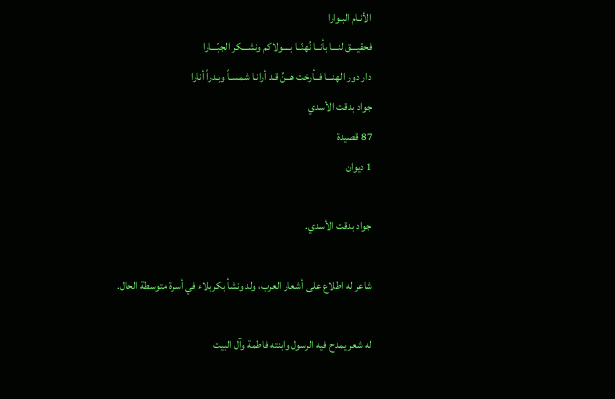الأنـام البـوارا
فحقيـــق لنـــا بأنــا نُهنّــا بــــولاكم ونشـــكر الجبّـــارا
دار دور الهنـــا فــأرخت هــنِّ قـد أرانـا شمسـاً وبـدراً أنارا
جواد بدقت الأسدي
87 قصيدة
1 ديوان

جواد بدقت الأسدي.

شاعر له اطلاع على أشعار العرب، ولد ونشأ بكربلاء في أسرة متوسطة الحال.

له شعر يمدح فيه الرسول وابنته فاطمة وآل البيت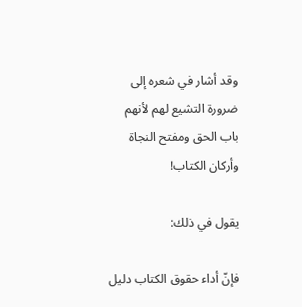وقد أشار في شعره إلى ضرورة التشيع لهم لأنهم باب الحق ومفتح النجاة وأركان الكتاب!

يقول في ذلك:

فإنّ أداء حقوق الكتاب دليل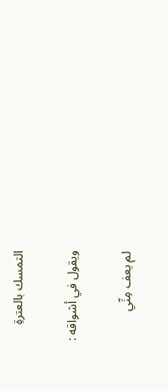التمسك بالعترةِ

ويقول في أشواقه :

لم يعف مِنِّي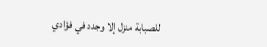للصبابة منزل إلا وجدد في فؤادي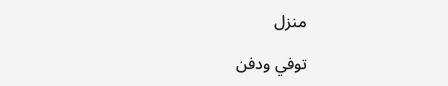منزل

توفي ودفن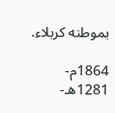بموطنه كربلاء.

1864م-
1281هـ-